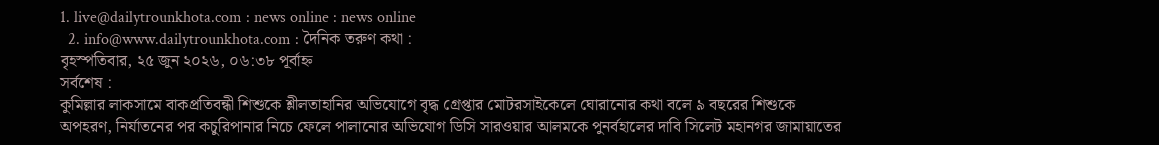1. live@dailytrounkhota.com : news online : news online
  2. info@www.dailytrounkhota.com : দৈনিক তরুণ কথা :
বৃহস্পতিবার, ২৫ জুন ২০২৬, ০৬:৩৮ পূর্বাহ্ন
সর্বশেষ :
কুমিল্লার লাকসামে বাকপ্রতিবন্ধী শিশুকে শ্লীলতাহানির অভিযোগে বৃদ্ধ গ্রেপ্তার মোটরসাইকেলে ঘোরানোর কথা বলে ৯ বছরের শিশুকে অপহরণ, নির্যাতনের পর কচুরিপানার নিচে ফেলে পালানোর অভিযোগ ডিসি সারওয়ার আলমকে পুনর্বহালের দাবি সিলেট মহানগর জামায়াতের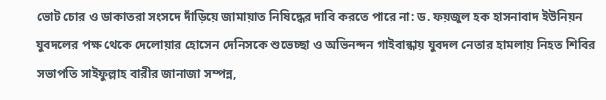ভোট চোর ও ডাকাতরা সংসদে দাঁড়িয়ে জামায়াত নিষিদ্ধের দাবি করতে পারে না: ড. ফয়জুল হক হাসনাবাদ ইউনিয়ন যুবদলের পক্ষ থেকে দেলোয়ার হোসেন দেনিসকে শুভেচ্ছা ও অভিনন্দন গাইবান্ধায় যুবদল নেতার হামলায় নিহত শিবির সভাপতি সাইফুল্লাহ বারীর জানাজা সম্পন্ন,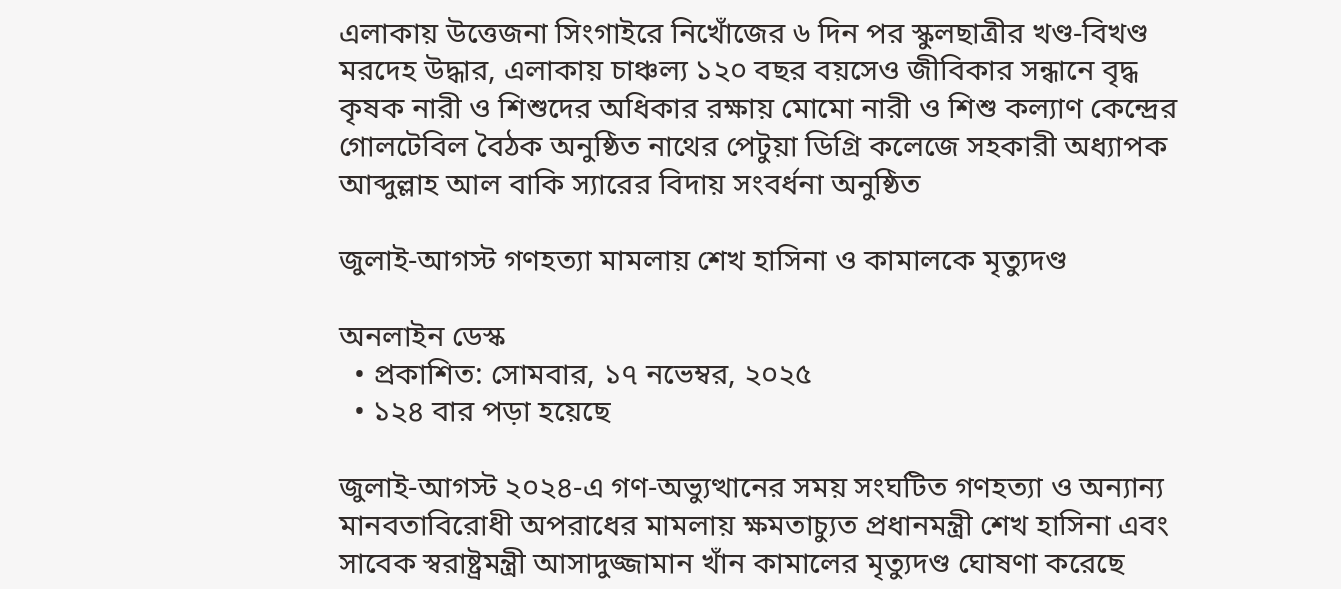এলাকায় উত্তেজনা সিংগাইরে নিখোঁজের ৬ দিন পর স্কুলছাত্রীর খণ্ড-বিখণ্ড মরদেহ উদ্ধার, এলাকায় চাঞ্চল্য ১২০ বছর বয়সেও জীবিকার সন্ধানে বৃদ্ধ কৃষক নারী ও শিশুদের অধিকার রক্ষায় মোমো নারী ও শিশু কল্যাণ কেন্দ্রের গোলটেবিল বৈঠক অনুষ্ঠিত নাথের পেটুয়া ডিগ্রি কলেজে সহকারী অধ্যাপক আব্দুল্লাহ আল বাকি স্যারের বিদায় সংবর্ধনা অনুষ্ঠিত

জুলাই-আগস্ট গণহত্যা মামলায় শেখ হাসিনা ও কামালকে মৃত্যুদণ্ড

অনলাইন ডেস্ক
  • প্রকাশিত: সোমবার, ১৭ নভেম্বর, ২০২৫
  • ১২৪ বার পড়া হয়েছে

জুলাই-আগস্ট ২০২৪-এ গণ-অভ্যুত্থানের সময় সংঘটিত গণহত্যা ও অন্যান্য মানবতাবিরোধী অপরাধের মামলায় ক্ষমতাচ্যুত প্রধানমন্ত্রী শেখ হাসিনা এবং সাবেক স্বরাষ্ট্রমন্ত্রী আসাদুজ্জামান খাঁন কামালের মৃত্যুদণ্ড ঘোষণা করেছে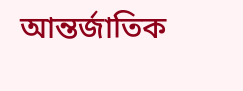আন্তর্জাতিক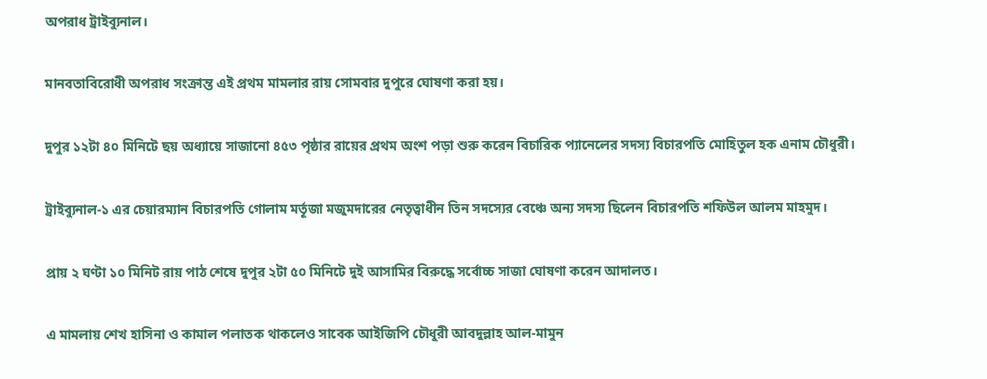অপরাধ ট্রাইব্যুনাল।

মানবতাবিরোধী অপরাধ সংক্রান্ত এই প্রথম মামলার রায় সোমবার দুপুরে ঘোষণা করা হয়।

দুপুর ১২টা ৪০ মিনিটে ছয় অধ্যায়ে সাজানো ৪৫৩ পৃষ্ঠার রায়ের প্রথম অংশ পড়া শুরু করেন বিচারিক প্যানেলের সদস্য বিচারপতি মোহিতুল হক এনাম চৌধুরী।

ট্রাইব্যুনাল-১ এর চেয়ারম্যান বিচারপতি গোলাম মর্তূজা মজুমদারের নেতৃত্বাধীন তিন সদস্যের বেঞ্চে অন্য সদস্য ছিলেন বিচারপতি শফিউল আলম মাহমুদ।

প্রায় ২ ঘণ্টা ১০ মিনিট রায় পাঠ শেষে দুপুর ২টা ৫০ মিনিটে দুই আসামির বিরুদ্ধে সর্বোচ্চ সাজা ঘোষণা করেন আদালত।

এ মামলায় শেখ হাসিনা ও কামাল পলাতক থাকলেও সাবেক আইজিপি চৌধুরী আবদুল্লাহ আল-মামুন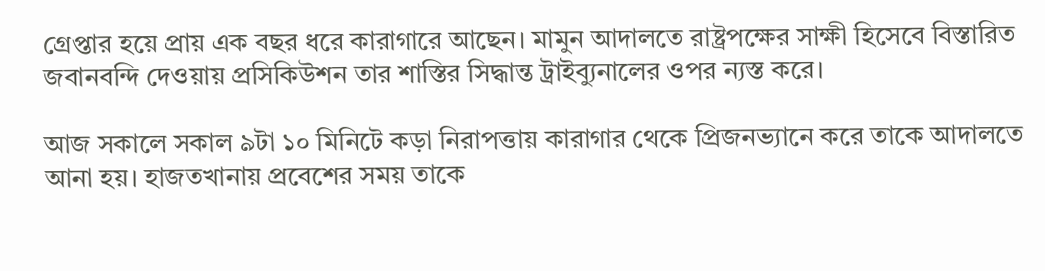গ্রেপ্তার হয়ে প্রায় এক বছর ধরে কারাগারে আছেন। মামুন আদালতে রাষ্ট্রপক্ষের সাক্ষী হিসেবে বিস্তারিত জবানবন্দি দেওয়ায় প্রসিকিউশন তার শাস্তির সিদ্ধান্ত ট্রাইব্যুনালের ওপর ন্যস্ত করে।

আজ সকালে সকাল ৯টা ১০ মিনিটে কড়া নিরাপত্তায় কারাগার থেকে প্রিজনভ্যানে করে তাকে আদালতে আনা হয়। হাজতখানায় প্রবেশের সময় তাকে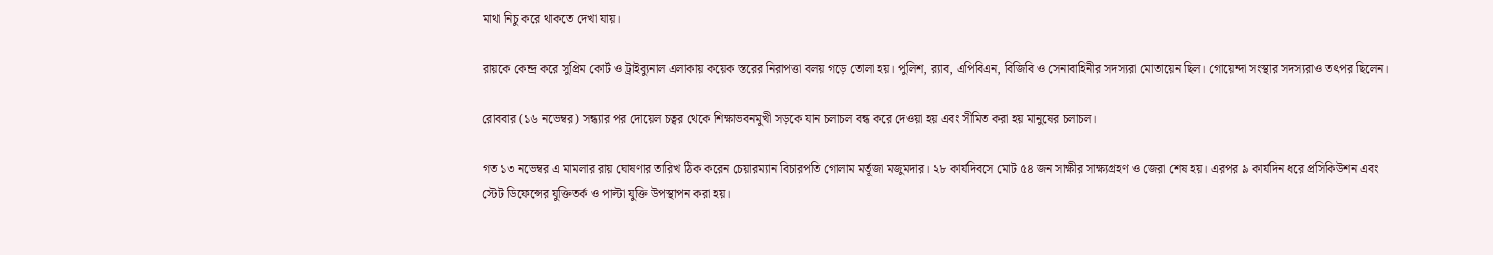মাথা নিচু করে থাকতে দেখা যায়।

রায়কে কেন্দ্র করে সুপ্রিম কোর্ট ও ট্রাইব্যুনাল এলাকায় কয়েক স্তরের নিরাপত্তা বলয় গড়ে তোলা হয়। পুলিশ, র‌্যাব, এপিবিএন, বিজিবি ও সেনাবাহিনীর সদস্যরা মোতায়েন ছিল। গোয়েন্দা সংস্থার সদস্যরাও তৎপর ছিলেন।

রোববার (১৬ নভেম্বর) সন্ধ্যার পর দোয়েল চত্বর থেকে শিক্ষাভবনমুখী সড়কে যান চলাচল বন্ধ করে দেওয়া হয় এবং সীমিত করা হয় মানুষের চলাচল।

গত ১৩ নভেম্বর এ মামলার রায় ঘোষণার তারিখ ঠিক করেন চেয়ারম্যান বিচারপতি গোলাম মর্তূজা মজুমদার। ২৮ কার্যদিবসে মোট ৫৪ জন সাক্ষীর সাক্ষ্যগ্রহণ ও জেরা শেষ হয়। এরপর ৯ কার্যদিন ধরে প্রসিকিউশন এবং স্টেট ডিফেন্সের যুক্তিতর্ক ও পাল্টা যুক্তি উপস্থাপন করা হয়।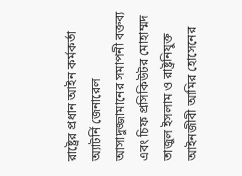রাষ্ট্রের প্রধান আইন কর্মকর্তা অ্যাটর্নি জেনারেল আসাদুজ্জামানের সমাপনী বক্তব্য এবং চিফ প্রসিকিউটর মোহাম্মদ তাজুল ইসলাম ও রাষ্ট্রনিযুক্ত আইনজীবী আমির হোসেনের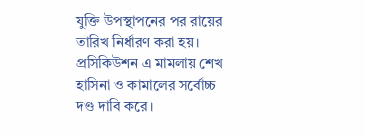যুক্তি উপস্থাপনের পর রায়ের তারিখ নির্ধারণ করা হয়। প্রসিকিউশন এ মামলায় শেখ হাসিনা ও কামালের সর্বোচ্চ দণ্ড দাবি করে।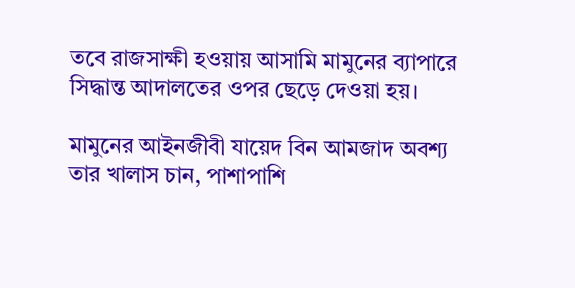তবে রাজসাক্ষী হওয়ায় আসামি মামুনের ব্যাপারে সিদ্ধান্ত আদালতের ওপর ছেড়ে দেওয়া হয়।

মামুনের আইনজীবী যায়েদ বিন আমজাদ অবশ্য তার খালাস চান, পাশাপাশি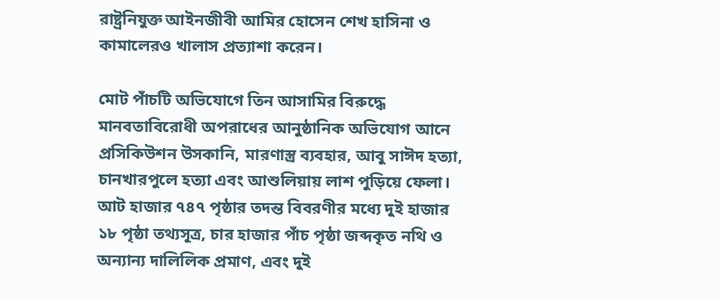রাষ্ট্রনিযুক্ত আইনজীবী আমির হোসেন শেখ হাসিনা ও কামালেরও খালাস প্রত্যাশা করেন।

মোট পাঁচটি অভিযোগে তিন আসামির বিরুদ্ধে মানবতাবিরোধী অপরাধের আনুষ্ঠানিক অভিযোগ আনে প্রসিকিউশন উসকানি, মারণাস্ত্র ব্যবহার, আবু সাঈদ হত্যা, চানখারপুলে হত্যা এবং আশুলিয়ায় লাশ পুড়িয়ে ফেলা। আট হাজার ৭৪৭ পৃষ্ঠার তদন্ত বিবরণীর মধ্যে দুই হাজার ১৮ পৃষ্ঠা তথ্যসূত্র, চার হাজার পাঁচ পৃষ্ঠা জব্দকৃত নথি ও অন্যান্য দালিলিক প্রমাণ, এবং দুই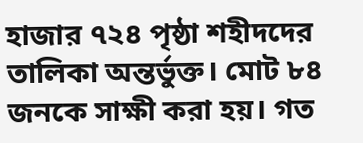হাজার ৭২৪ পৃষ্ঠা শহীদদের তালিকা অন্তর্ভুক্ত। মোট ৮৪ জনকে সাক্ষী করা হয়। গত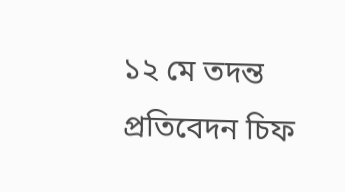১২ মে তদন্ত প্রতিবেদন চিফ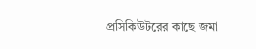প্রসিকিউটরের কাছে জমা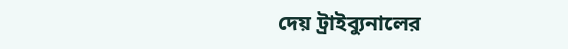দেয় ট্রাইব্যুনালের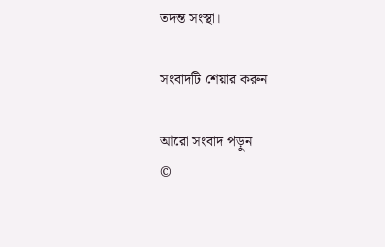তদন্ত সংস্থা।

সংবাদটি শেয়ার করুন

আরো সংবাদ পড়ুন
©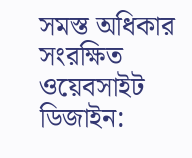সমস্ত অধিকার সংরক্ষিত
ওয়েবসাইট ডিজাইন: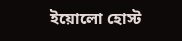ইয়োলো হোস্ট